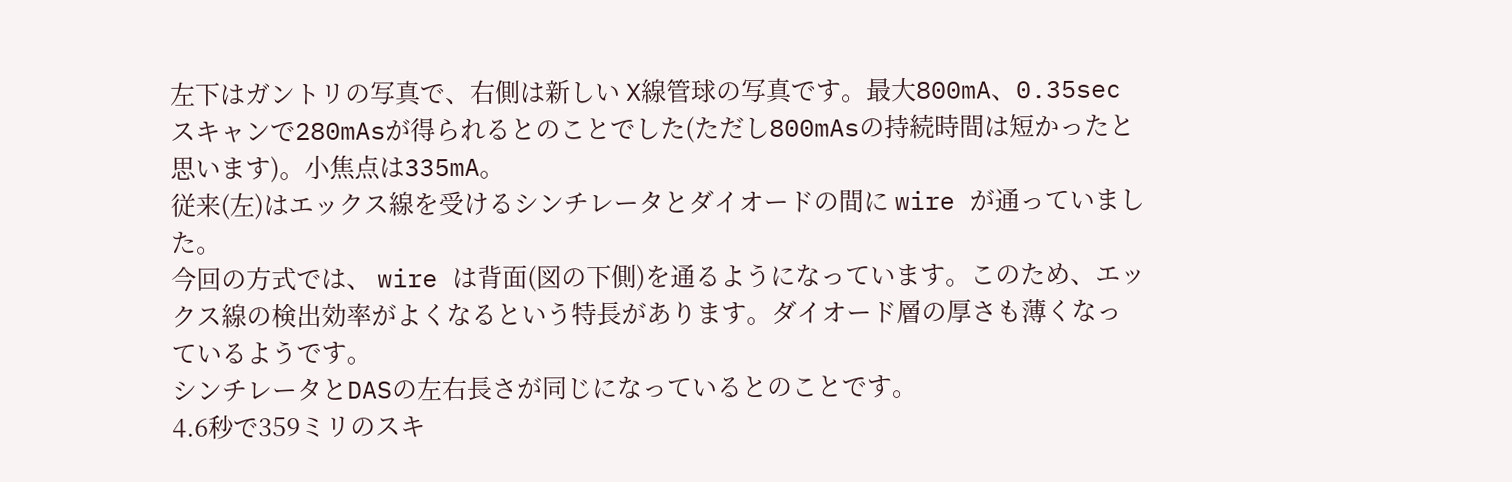左下はガントリの写真で、右側は新しい X線管球の写真です。最大800mA、0.35secスキャンで280mAsが得られるとのことでした(ただし800mAsの持続時間は短かったと思います)。小焦点は335mA。
従来(左)はエックス線を受けるシンチレータとダイオードの間に wire が通っていました。
今回の方式では、 wire は背面(図の下側)を通るようになっています。このため、エックス線の検出効率がよくなるという特長があります。ダイオード層の厚さも薄くなっているようです。
シンチレータとDASの左右長さが同じになっているとのことです。
4.6秒で359ミリのスキ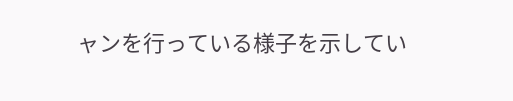ャンを行っている様子を示してい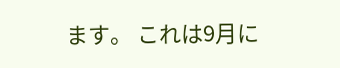ます。 これは9月に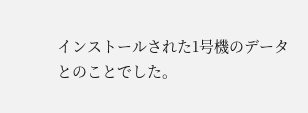インストールされた1号機のデータとのことでした。